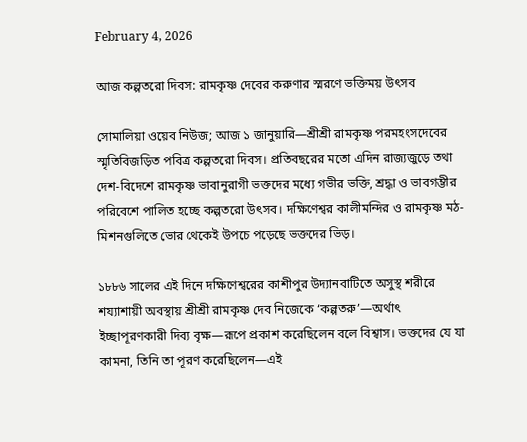February 4, 2026

আজ কল্পতরো দিবস: রামকৃষ্ণ দেবের করুণার স্মরণে ভক্তিময় উৎসব

সোমালিয়া ওয়েব নিউজ; আজ ১ জানুয়ারি—শ্রীশ্রী রামকৃষ্ণ পরমহংসদেবের স্মৃতিবিজড়িত পবিত্র কল্পতরো দিবস। প্রতিবছরের মতো এদিন রাজ্যজুড়ে তথা দেশ-বিদেশে রামকৃষ্ণ ভাবানুরাগী ভক্তদের মধ্যে গভীর ভক্তি, শ্রদ্ধা ও ভাবগম্ভীর পরিবেশে পালিত হচ্ছে কল্পতরো উৎসব। দক্ষিণেশ্বর কালীমন্দির ও রামকৃষ্ণ মঠ-মিশনগুলিতে ভোর থেকেই উপচে পড়েছে ভক্তদের ভিড়।

১৮৮৬ সালের এই দিনে দক্ষিণেশ্বরের কাশীপুর উদ্যানবাটিতে অসুস্থ শরীরে শয্যাশায়ী অবস্থায় শ্রীশ্রী রামকৃষ্ণ দেব নিজেকে ‘কল্পতরু’—অর্থাৎ ইচ্ছাপূরণকারী দিব্য বৃক্ষ—রূপে প্রকাশ করেছিলেন বলে বিশ্বাস। ভক্তদের যে যা কামনা, তিনি তা পূরণ করেছিলেন—এই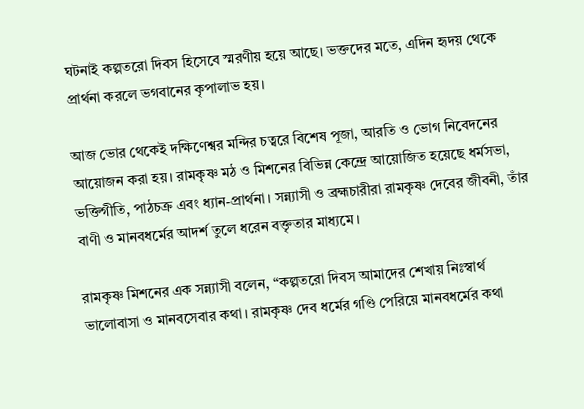ঘটনাই কল্পতরো দিবস হিসেবে স্মরণীয় হয়ে আছে। ভক্তদের মতে, এদিন হৃদয় থেকে প্রার্থনা করলে ভগবানের কৃপালাভ হয়।

আজ ভোর থেকেই দক্ষিণেশ্বর মন্দির চত্বরে বিশেষ পূজা, আরতি ও ভোগ নিবেদনের আয়োজন করা হয়। রামকৃষ্ণ মঠ ও মিশনের বিভিন্ন কেন্দ্রে আয়োজিত হয়েছে ধর্মসভা, ভক্তিগীতি, পাঠচক্র এবং ধ্যান-প্রার্থনা। সন্ন্যাসী ও ব্রহ্মচারীরা রামকৃষ্ণ দেবের জীবনী, তাঁর বাণী ও মানবধর্মের আদর্শ তুলে ধরেন বক্তৃতার মাধ্যমে।

রামকৃষ্ণ মিশনের এক সন্ন্যাসী বলেন, “কল্পতরো দিবস আমাদের শেখায় নিঃস্বার্থ ভালোবাসা ও মানবসেবার কথা। রামকৃষ্ণ দেব ধর্মের গণ্ডি পেরিয়ে মানবধর্মের কথা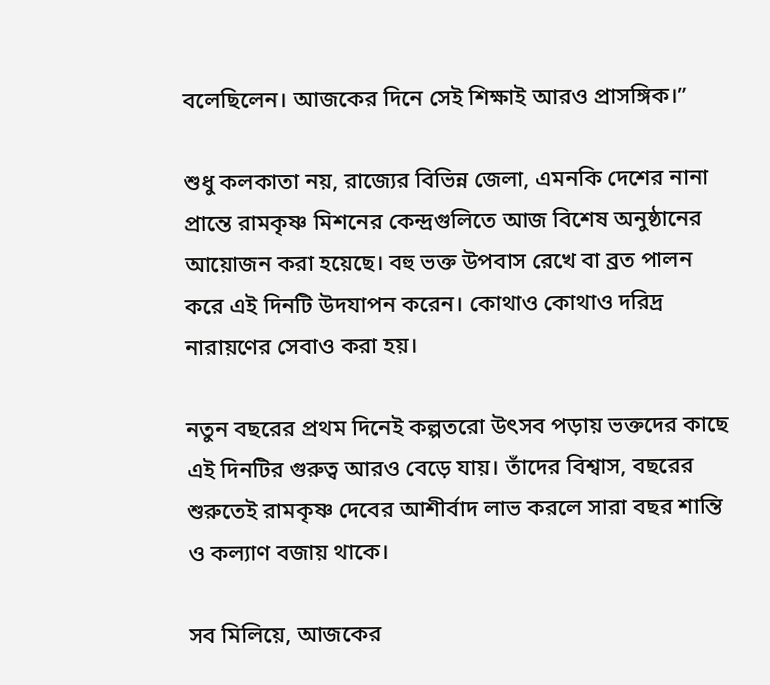বলেছিলেন। আজকের দিনে সেই শিক্ষাই আরও প্রাসঙ্গিক।”

শুধু কলকাতা নয়, রাজ্যের বিভিন্ন জেলা, এমনকি দেশের নানা প্রান্তে রামকৃষ্ণ মিশনের কেন্দ্রগুলিতে আজ বিশেষ অনুষ্ঠানের আয়োজন করা হয়েছে। বহু ভক্ত উপবাস রেখে বা ব্রত পালন করে এই দিনটি উদযাপন করেন। কোথাও কোথাও দরিদ্র নারায়ণের সেবাও করা হয়।

নতুন বছরের প্রথম দিনেই কল্পতরো উৎসব পড়ায় ভক্তদের কাছে এই দিনটির গুরুত্ব আরও বেড়ে যায়। তাঁদের বিশ্বাস, বছরের শুরুতেই রামকৃষ্ণ দেবের আশীর্বাদ লাভ করলে সারা বছর শান্তি ও কল্যাণ বজায় থাকে।

সব মিলিয়ে, আজকের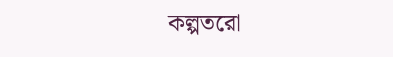কল্পতরো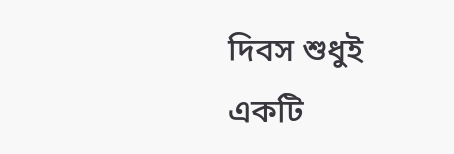দিবস শুধুই একটি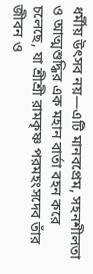ধর্মীয় উৎসব নয়—এটি মানবপ্রেম, সহনশীলতা ও আত্মশুদ্ধির এক মহান বার্তা বহন করে চলেছে, যা শ্রীশ্রী রামকৃষ্ণ পরমহংসদেব তাঁর জীবন ও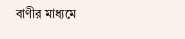বাণীর মাধ্যমে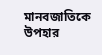মানবজাতিকে উপহার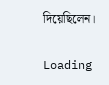দিয়েছিলেন।

Loading